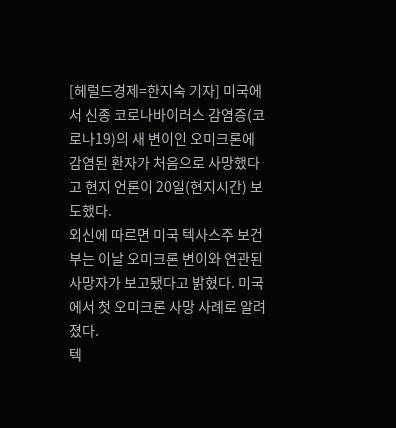[헤럴드경제=한지숙 기자] 미국에서 신종 코로나바이러스 감염증(코로나19)의 새 변이인 오미크론에 감염된 환자가 처음으로 사망했다고 현지 언론이 20일(현지시간) 보도했다.
외신에 따르면 미국 텍사스주 보건부는 이날 오미크론 변이와 연관된 사망자가 보고됐다고 밝혔다. 미국에서 첫 오미크론 사망 사례로 알려졌다.
텍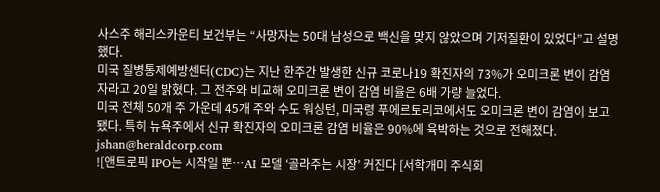사스주 해리스카운티 보건부는 “사망자는 50대 남성으로 백신을 맞지 않았으며 기저질환이 있었다”고 설명했다.
미국 질병통제예방센터(CDC)는 지난 한주간 발생한 신규 코로나19 확진자의 73%가 오미크론 변이 감염자라고 20일 밝혔다. 그 전주와 비교해 오미크론 변이 감염 비율은 6배 가량 늘었다.
미국 전체 50개 주 가운데 45개 주와 수도 워싱턴, 미국령 푸에르토리코에서도 오미크론 변이 감염이 보고됐다. 특히 뉴욕주에서 신규 확진자의 오미크론 감염 비율은 90%에 육박하는 것으로 전해졌다.
jshan@heraldcorp.com
![앤트로픽 IPO는 시작일 뿐…AI 모델 ‘골라주는 시장’ 커진다 [서학개미 주식회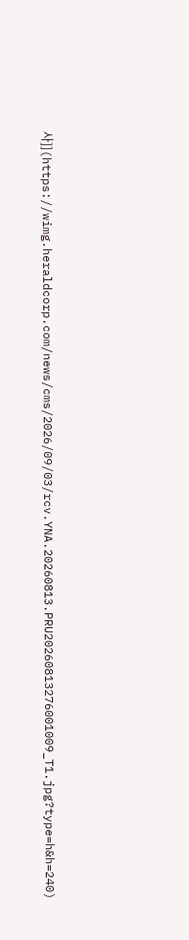사]](https://wimg.heraldcorp.com/news/cms/2026/09/03/rcv.YNA.20260813.PRU20260813276001009_T1.jpg?type=h&h=240)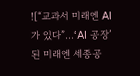![“교과서 미래엔 AI가 있다”…‘AI 공장’된 미래엔 세종공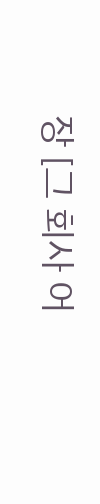장 [그 회사 어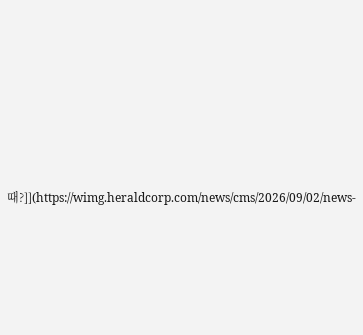때?]](https://wimg.heraldcorp.com/news/cms/2026/09/02/news-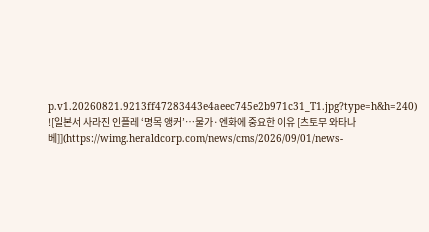p.v1.20260821.9213ff47283443e4aeec745e2b971c31_T1.jpg?type=h&h=240)
![일본서 사라진 인플레 ‘명목 앵커’…물가·엔화에 중요한 이유 [츠토무 와타나베]](https://wimg.heraldcorp.com/news/cms/2026/09/01/news-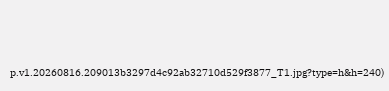p.v1.20260816.209013b3297d4c92ab32710d529f3877_T1.jpg?type=h&h=240)